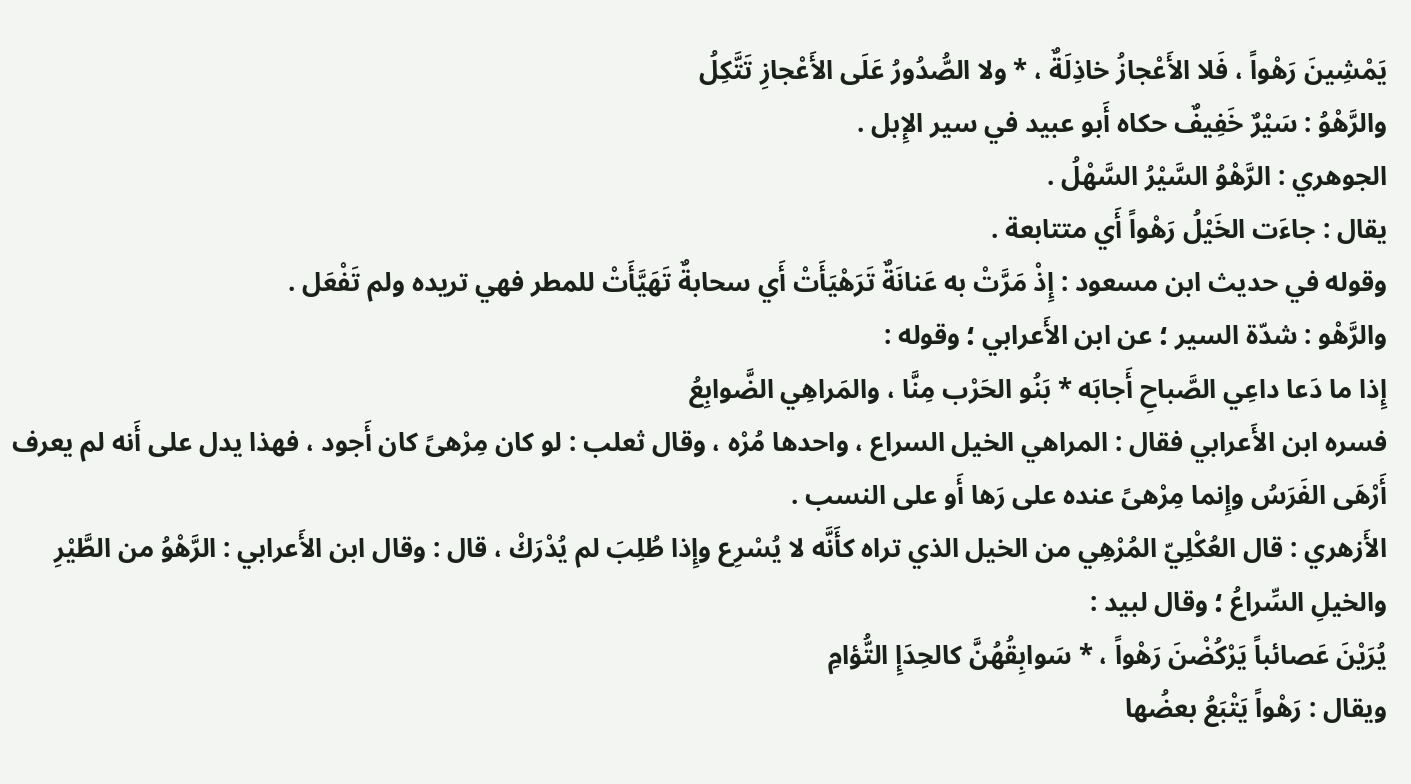يَمْشِينَ رَهْواً ، فَلا الأَعْجازُ خاذِلَةٌ ، * ولا الصُّدُورُ عَلَى الأَعْجازِ تَتَّكِلُ
والرَّهْوُ : سَيْرٌ خَفِيفٌ حكاه أَبو عبيد في سير الإِبل .
الجوهري : الرَّهْوُ السَّيْرُ السَّهْلُ .
يقال : جاءَت الخَيْلُ رَهْواً أَي متتابعة .
وقوله في حديث ابن مسعود : إِذْ مَرَّتْ به عَنانَةٌ تَرَهْيَأَتْ أَي سحابةٌ تَهَيَّأَتْ للمطر فهي تريده ولم تَفْعَل .
والرَّهْو : شدّة السير ؛ عن ابن الأَعرابي ؛ وقوله :
إِذا ما دَعا داعِي الصَّباحِ أَجابَه * بَنُو الحَرْب مِنَّا ، والمَراهِي الضَّوابِعُ
فسره ابن الأَعرابي فقال : المراهي الخيل السراع ، واحدها مُرْه ، وقال ثعلب : لو كان مِرْهىً كان أَجود ، فهذا يدل على أَنه لم يعرف أَرْهَى الفَرَسُ وإِنما مِرْهىً عنده على رَها أَو على النسب .
الأَزهري : قال العُكْلِيّ المُرْهِي من الخيل الذي تراه كأَنَّه لا يُسْرِع وإِذا طُلِبَ لم يُدْرَكْ ، قال : وقال ابن الأَعرابي : الرَّهْوُ من الطَّيْرِ والخيلِ السِّراعُ ؛ وقال لبيد :
يُرَيْنَ عَصائباً يَرْكُضْنَ رَهْواً ، * سَوابِقُهُنَّ كالحِدَإِ التُّؤامِ
ويقال : رَهْواً يَتْبَعُ بعضُها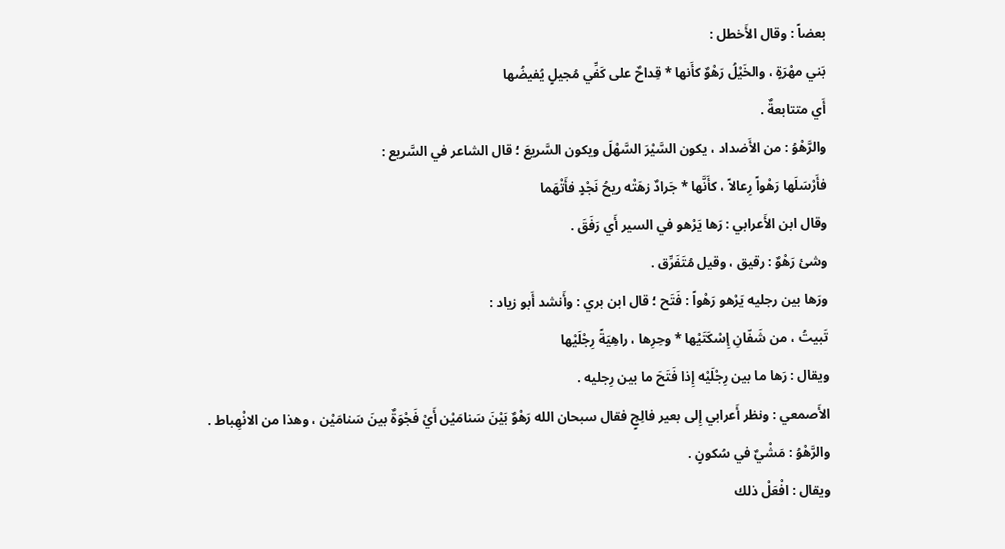بعضاً : وقال الأَخطل :
بَني مهْرَةٍ ، والخَيْلُ رَهْوٌ كأَنها * قِداحٌ على كَفِّي مُجيلٍ يُفيضُها
أَي متتابعةٌ .
والرَّهْوُ : من الأَضداد ، يكون السَّيْرَ السَّهْلَ ويكون السَّريعَ ؛ قال الشاعر في السَّريع :
فأَرْسَلَها رَهْواً رِعالاً ، كأَنَّها * جَرادٌ زهَتْه ريحُ نَجْدٍ فأَتْهَما
وقال ابن الأَعرابي : رَها يَرْهو في السير أَي رَفَقَ .
وشئ رَهْوٌ : رقيق ، وقيل مُتَفَرِّق .
ورَها بين رجليه يَرْهو رَهْواً : فَتَح ؛ قال ابن بري : وأَنشد أَبو زياد :
تَبيتُ ، من شَفّانِ إِسْكَتَيْها * وحِرِها ، راهِيَةً رِجْلَيْها
ويقال : رَها ما بين رِجْلَيْه إِذا فَتَحَ ما بين رِجليه .
الأَصمعي : ونظر أَعرابي إِلى بعير فالِجٍ فقال سبحان الله رَهْوٌ بَيْنَ سَنامَيْن أَيْ فَجْوَةٌ بينَ سَنامَيْن ، وهذا من الانْهِباط .
والرَّهْوُ : مَشْيٌ في سُكونٍ .
ويقال : افْعَلْ ذلك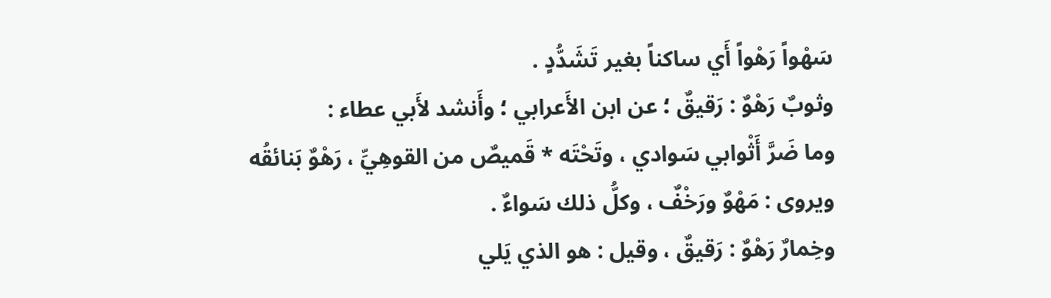سَهْواً رَهْواً أَي ساكناً بغير تَشَدُّدٍ .
وثوبٌ رَهْوٌ : رَقيقٌ ؛ عن ابن الأَعرابي ؛ وأَنشد لأَبي عطاء :
وما ضَرَّ أَثْوابي سَوادي ، وتَحْتَه * قَميصٌ من القوهِيِّ ، رَهْوٌ بَنائقُه
ويروى : مَهْوٌ ورَخْفٌ ، وكلُّ ذلك سَواءٌ .
وخِمارٌ رَهْوٌ : رَقيقٌ ، وقيل : هو الذي يَلي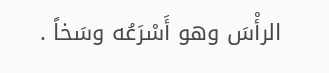الرأْسَ وهو أَسْرَعُه وسَخاً .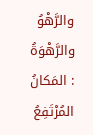والرَّهْوُ والرَّهْوَةُ : المَكانُ المُرْتَفِعُ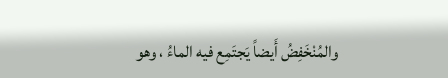والمُنْخَفِضُ أَيضاً يَجتَمِع فيه الماءُ ، وهو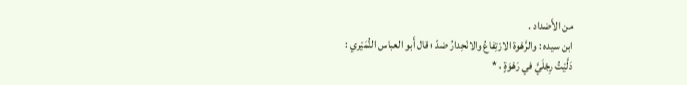من الأَضداد .
ابن سيده : والرَّهْوة الارْتِفاعُ والانْحِدارُ ضدّ ؛ قال أَبو العباس النُّمَيْري :
دَلَّيْتُ رِجْلَيَّ في رَهْوَةٍ ، *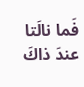فَما نالَتا عندَ ذاكَ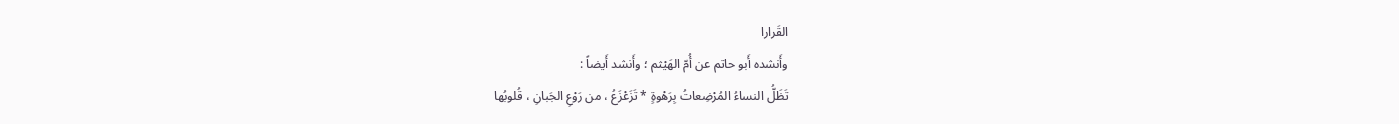القَرارا
وأَنشده أَبو حاتم عن أُمّ الهَيْثم ؛ وأَنشد أَيضاً :
تَظَلُّ النساءُ المُرْضِعاتُ بِرَهْوةٍ * تَزَعْزَعُ ، من رَوْعِ الجَبانِ ، قُلوبُها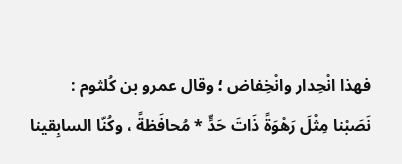فهذا انْحِدار وانْخِفاض ؛ وقال عمرو بن كُلثوم :
نَصَبْنا مِثْلَ رَهْوَةً ذَاتَ حَدٍّ * مُحافَظةً ، وكُنّا السابِقينا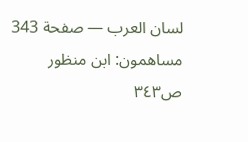لسان العرب — صفحة 343
مساهمون: ابن منظور
ص٣٤٣